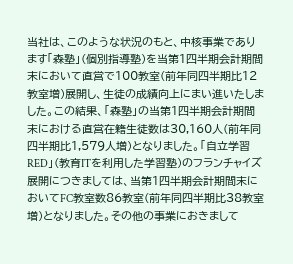当社は、このような状況のもと、中核事業であります「森塾」(個別指導塾)を当第1四半期会計期間末において直営で100教室(前年同四半期比12教室増)展開し、生徒の成績向上にまい進いたしました。この結果、「森塾」の当第1四半期会計期間末における直営在籍生徒数は30,160人(前年同四半期比1,579人増)となりました。「自立学習RED」(教育ITを利用した学習塾)のフランチャイズ展開につきましては、当第1四半期会計期間末においてFC教室数86教室(前年同四半期比38教室増)となりました。その他の事業におきまして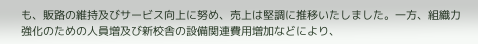も、販路の維持及びサービス向上に努め、売上は堅調に推移いたしました。一方、組織力強化のための人員増及び新校舎の設備関連費用増加などにより、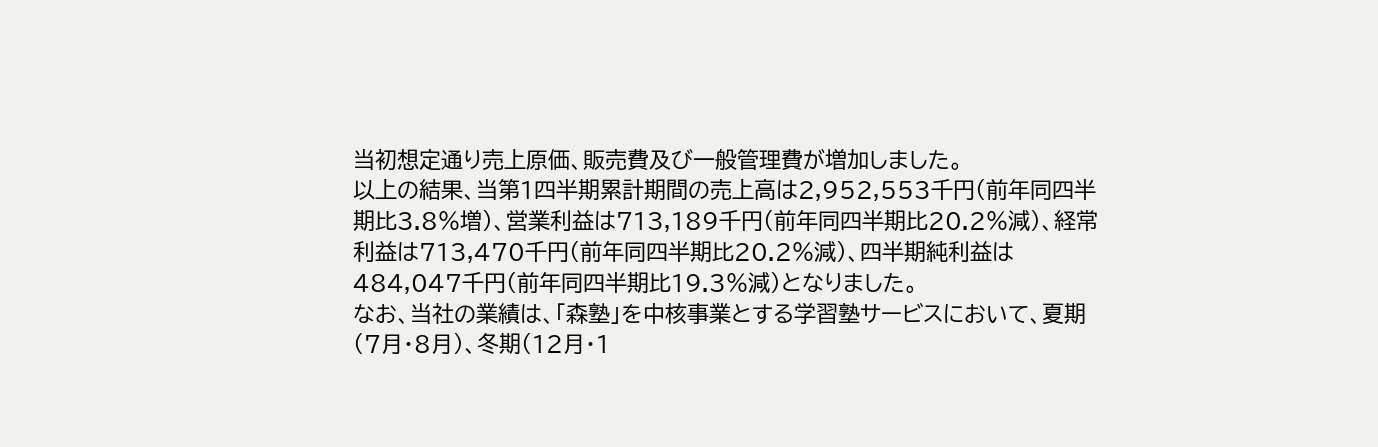当初想定通り売上原価、販売費及び一般管理費が増加しました。
以上の結果、当第1四半期累計期間の売上高は2,952,553千円(前年同四半期比3.8%増)、営業利益は713,189千円(前年同四半期比20.2%減)、経常利益は713,470千円(前年同四半期比20.2%減)、四半期純利益は484,047千円(前年同四半期比19.3%減)となりました。
なお、当社の業績は、「森塾」を中核事業とする学習塾サービスにおいて、夏期(7月・8月)、冬期(12月・1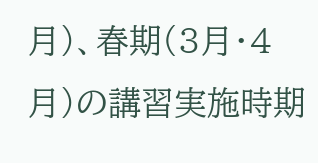月)、春期(3月・4月)の講習実施時期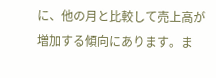に、他の月と比較して売上高が増加する傾向にあります。ま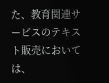た、教育関連サービスのテキスト販売においては、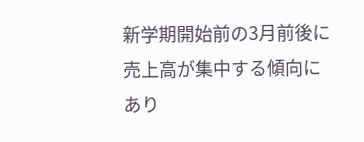新学期開始前の3月前後に売上高が集中する傾向にあり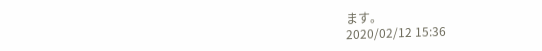ます。
2020/02/12 15:36